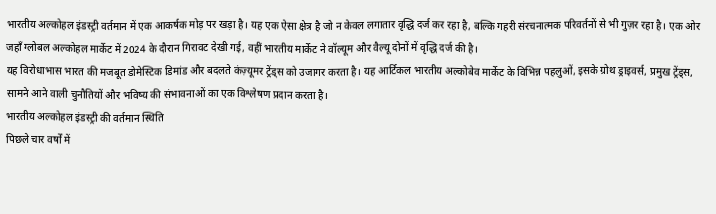भारतीय अल्कोहल इंडस्ट्री वर्तमान में एक आकर्षक मोड़ पर खड़ा है। यह एक ऐसा क्षेत्र है जो न केवल लगातार वृद्धि दर्ज कर रहा है, बल्कि गहरी संरचनात्मक परिवर्तनों से भी गुज़र रहा है। एक ओर जहाँ ग्लोबल अल्कोहल मार्केट में 2024 के दौरान गिरावट देखी गई, वहीं भारतीय मार्केट ने वॉल्यूम और वैल्यू दोनों में वृद्धि दर्ज की है।
यह विरोधाभास भारत की मजबूत डोमेस्टिक डिमांड और बदलते कंज़्यूमर ट्रेंड्स को उजागर करता है। यह आर्टिकल भारतीय अल्कोबेव मार्केट के विभिन्न पहलुओं, इसके ग्रोथ ड्राइवर्स, प्रमुख ट्रेंड्स, सामने आने वाली चुनौतियों और भविष्य की संभावनाओं का एक विश्लेषण प्रदान करता है।
भारतीय अल्कोहल इंडस्ट्री की वर्तमान स्थिति
पिछले चार वर्षों में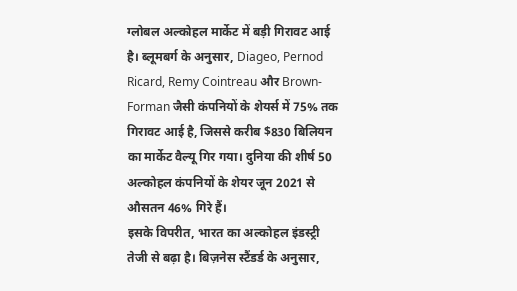ग्लोबल अल्कोहल मार्केट में बड़ी गिरावट आई है। ब्लूमबर्ग के अनुसार, Diageo, Pernod Ricard, Remy Cointreau और Brown-Forman जैसी कंपनियों के शेयर्स में 75% तक गिरावट आई है, जिससे करीब $830 बिलियन का मार्केट वैल्यू गिर गया। दुनिया की शीर्ष 50 अल्कोहल कंपनियों के शेयर जून 2021 से औसतन 46% गिरे हैं।
इसके विपरीत, भारत का अल्कोहल इंडस्ट्री तेजी से बढ़ा है। बिज़नेस स्टैंडर्ड के अनुसार,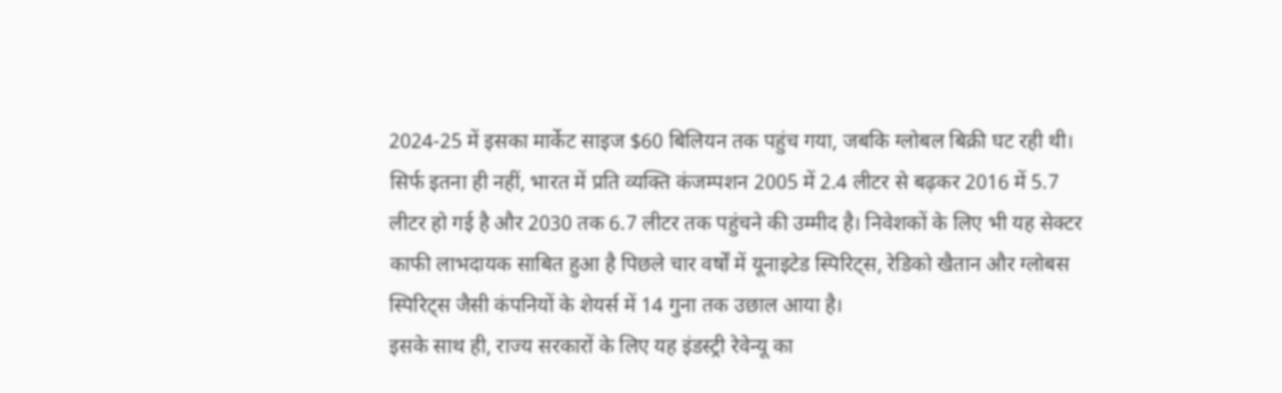2024-25 में इसका मार्केट साइज $60 बिलियन तक पहुंच गया, जबकि ग्लोबल बिक्री घट रही थी।
सिर्फ इतना ही नहीं, भारत में प्रति व्यक्ति कंजम्पशन 2005 में 2.4 लीटर से बढ़कर 2016 में 5.7 लीटर हो गई है और 2030 तक 6.7 लीटर तक पहुंचने की उम्मीद है। निवेशकों के लिए भी यह सेक्टर काफी लाभदायक साबित हुआ है पिछले चार वर्षों में यूनाइटेड स्पिरिट्स, रेडिको खैतान और ग्लोबस स्पिरिट्स जैसी कंपनियों के शेयर्स में 14 गुना तक उछाल आया है।
इसके साथ ही, राज्य सरकारों के लिए यह इंडस्ट्री रेवेन्यू का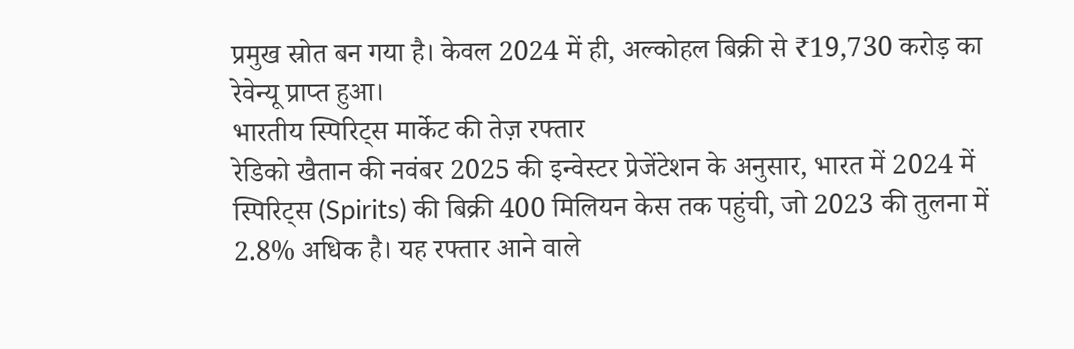प्रमुख स्रोत बन गया है। केवल 2024 में ही, अल्कोहल बिक्री से ₹19,730 करोड़ का रेवेन्यू प्राप्त हुआ।
भारतीय स्पिरिट्स मार्केट की तेज़ रफ्तार
रेडिको खैतान की नवंबर 2025 की इन्वेस्टर प्रेजेंटेशन के अनुसार, भारत में 2024 में स्पिरिट्स (Spirits) की बिक्री 400 मिलियन केस तक पहुंची, जो 2023 की तुलना में 2.8% अधिक है। यह रफ्तार आने वाले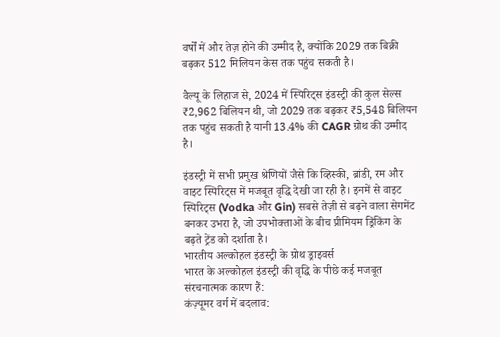वर्षों में और तेज़ होने की उम्मीद है, क्योंकि 2029 तक बिक्री बढ़कर 512 मिलियन केस तक पहुंच सकती है।

वैल्यू के लिहाज से, 2024 में स्पिरिट्स इंडस्ट्री की कुल सेल्स ₹2,962 बिलियन थी, जो 2029 तक बढ़कर ₹5,548 बिलियन तक पहुंच सकती है यानी 13.4% की CAGR ग्रोथ की उम्मीद है।

इंडस्ट्री में सभी प्रमुख श्रेणियों जैसे कि व्हिस्की, ब्रांडी, रम और वाइट स्पिरिट्स में मजबूत वृद्धि देखी जा रही है। इनमें से वाइट स्पिरिट्स (Vodka और Gin) सबसे तेज़ी से बढ़ने वाला सेगमेंट बनकर उभरा है, जो उपभोक्ताओं के बीच प्रीमियम ड्रिंकिंग के बढ़ते ट्रेंड को दर्शाता है।
भारतीय अल्कोहल इंडस्ट्री के ग्रोथ ड्राइवर्स
भारत के अल्कोहल इंडस्ट्री की वृद्धि के पीछे कई मजबूत संरचनात्मक कारण हैं:
कंज़्यूमर वर्ग में बदलाव: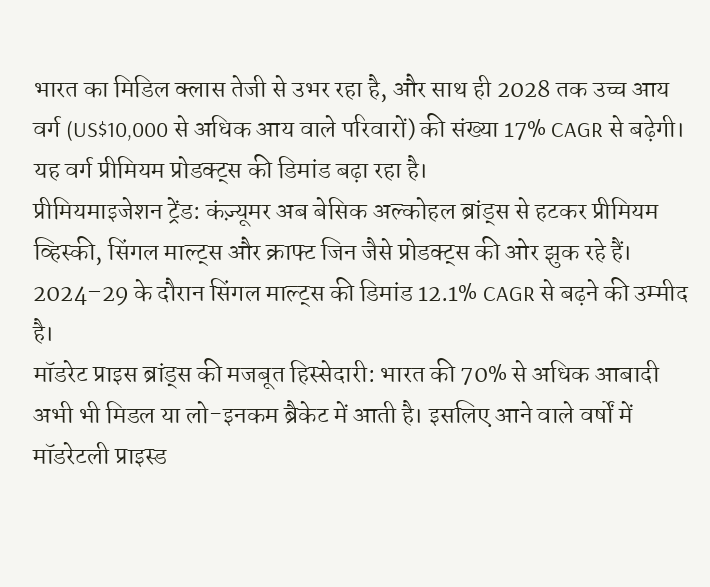भारत का मिडिल क्लास तेजी से उभर रहा है, और साथ ही 2028 तक उच्च आय वर्ग (US$10,000 से अधिक आय वाले परिवारों) की संख्या 17% CAGR से बढ़ेगी। यह वर्ग प्रीमियम प्रोडक्ट्स की डिमांड बढ़ा रहा है।
प्रीमियमाइजेशन ट्रेंड: कंज़्यूमर अब बेसिक अल्कोहल ब्रांड्स से हटकर प्रीमियम व्हिस्की, सिंगल माल्ट्स और क्राफ्ट जिन जैसे प्रोडक्ट्स की ओर झुक रहे हैं। 2024–29 के दौरान सिंगल माल्ट्स की डिमांड 12.1% CAGR से बढ़ने की उम्मीद है।
मॉडरेट प्राइस ब्रांड्स की मजबूत हिस्सेदारी: भारत की 70% से अधिक आबादी अभी भी मिडल या लो-इनकम ब्रैकेट में आती है। इसलिए आने वाले वर्षों में मॉडरेटली प्राइस्ड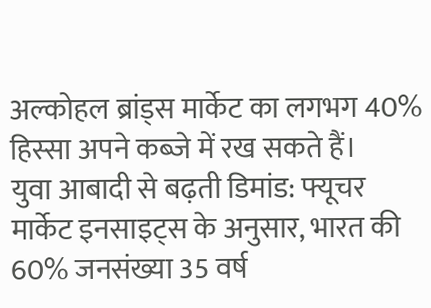अल्कोहल ब्रांड्स मार्केट का लगभग 40% हिस्सा अपने कब्जे में रख सकते हैं।
युवा आबादी से बढ़ती डिमांड: फ्यूचर मार्केट इनसाइट्स के अनुसार, भारत की 60% जनसंख्या 35 वर्ष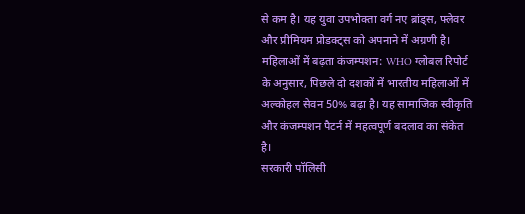से कम है। यह युवा उपभोक्ता वर्ग नए ब्रांड्स, फ्लेवर और प्रीमियम प्रोडक्ट्स को अपनाने में अग्रणी है।
महिलाओं में बढ़ता कंजम्पशन: WHO ग्लोबल रिपोर्ट के अनुसार, पिछले दो दशकों में भारतीय महिलाओं में अल्कोहल सेवन 50% बढ़ा है। यह सामाजिक स्वीकृति और कंजम्पशन पैटर्न में महत्वपूर्ण बदलाव का संकेत है।
सरकारी पॉलिसी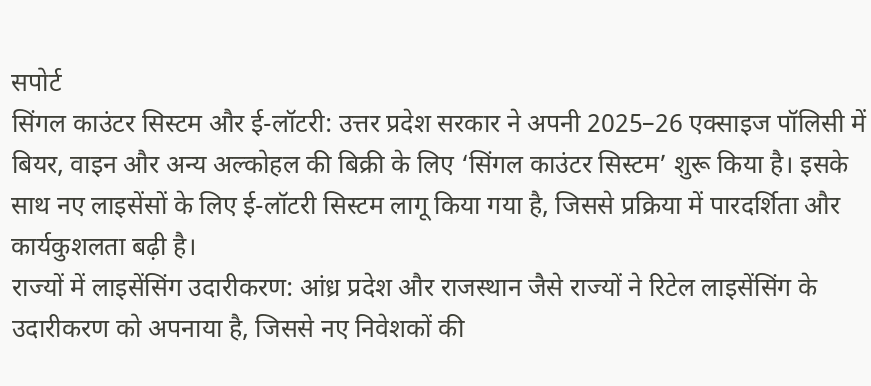सपोर्ट
सिंगल काउंटर सिस्टम और ई-लॉटरी: उत्तर प्रदेश सरकार ने अपनी 2025–26 एक्साइज पॉलिसी में बियर, वाइन और अन्य अल्कोहल की बिक्री के लिए ‘सिंगल काउंटर सिस्टम’ शुरू किया है। इसके साथ नए लाइसेंसों के लिए ई-लॉटरी सिस्टम लागू किया गया है, जिससे प्रक्रिया में पारदर्शिता और कार्यकुशलता बढ़ी है।
राज्यों में लाइसेंसिंग उदारीकरण: आंध्र प्रदेश और राजस्थान जैसे राज्यों ने रिटेल लाइसेंसिंग के उदारीकरण को अपनाया है, जिससे नए निवेशकों की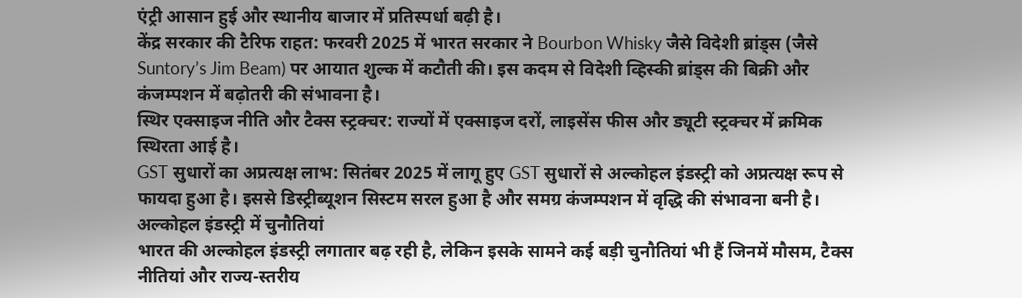एंट्री आसान हुई और स्थानीय बाजार में प्रतिस्पर्धा बढ़ी है।
केंद्र सरकार की टैरिफ राहत: फरवरी 2025 में भारत सरकार ने Bourbon Whisky जैसे विदेशी ब्रांड्स (जैसे Suntory’s Jim Beam) पर आयात शुल्क में कटौती की। इस कदम से विदेशी व्हिस्की ब्रांड्स की बिक्री और कंजम्पशन में बढ़ोतरी की संभावना है।
स्थिर एक्साइज नीति और टैक्स स्ट्रक्चर: राज्यों में एक्साइज दरों, लाइसेंस फीस और ड्यूटी स्ट्रक्चर में क्रमिक स्थिरता आई है।
GST सुधारों का अप्रत्यक्ष लाभ: सितंबर 2025 में लागू हुए GST सुधारों से अल्कोहल इंडस्ट्री को अप्रत्यक्ष रूप से फायदा हुआ है। इससे डिस्ट्रीब्यूशन सिस्टम सरल हुआ है और समग्र कंजम्पशन में वृद्धि की संभावना बनी है।
अल्कोहल इंडस्ट्री में चुनौतियां
भारत की अल्कोहल इंडस्ट्री लगातार बढ़ रही है, लेकिन इसके सामने कई बड़ी चुनौतियां भी हैं जिनमें मौसम, टैक्स नीतियां और राज्य-स्तरीय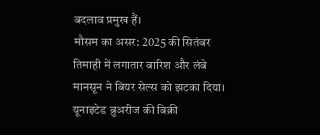बदलाव प्रमुख हैं।
मौसम का असर: 2025 की सितंबर तिमाही में लगातार बारिश और लंबे मानसून ने बियर सेल्स को झटका दिया। यूनाइटेड ब्रुअरीज की बिक्री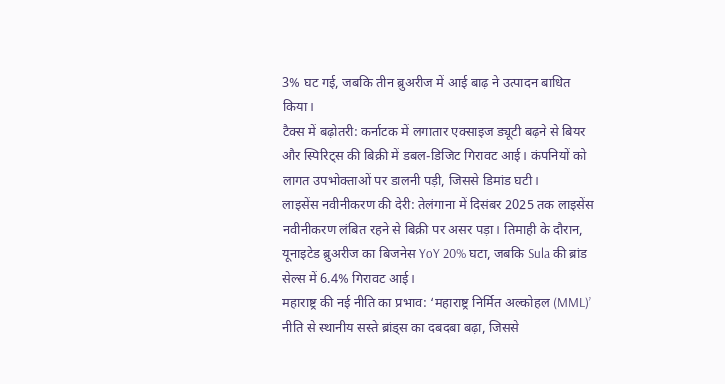3% घट गई, जबकि तीन ब्रुअरीज में आई बाढ़ ने उत्पादन बाधित किया।
टैक्स में बढ़ोतरी: कर्नाटक में लगातार एक्साइज ड्यूटी बढ़ने से बियर और स्पिरिट्स की बिक्री में डबल-डिजिट गिरावट आई। कंपनियों को लागत उपभोक्ताओं पर डालनी पड़ी, जिससे डिमांड घटी।
लाइसेंस नवीनीकरण की देरी: तेलंगाना में दिसंबर 2025 तक लाइसेंस नवीनीकरण लंबित रहने से बिक्री पर असर पड़ा। तिमाही के दौरान, यूनाइटेड ब्रुअरीज का बिजनेस YoY 20% घटा, जबकि Sula की ब्रांड सेल्स में 6.4% गिरावट आई।
महाराष्ट्र की नई नीति का प्रभाव: ‘महाराष्ट्र निर्मित अल्कोहल (MML)’ नीति से स्थानीय सस्ते ब्रांड्स का दबदबा बढ़ा, जिससे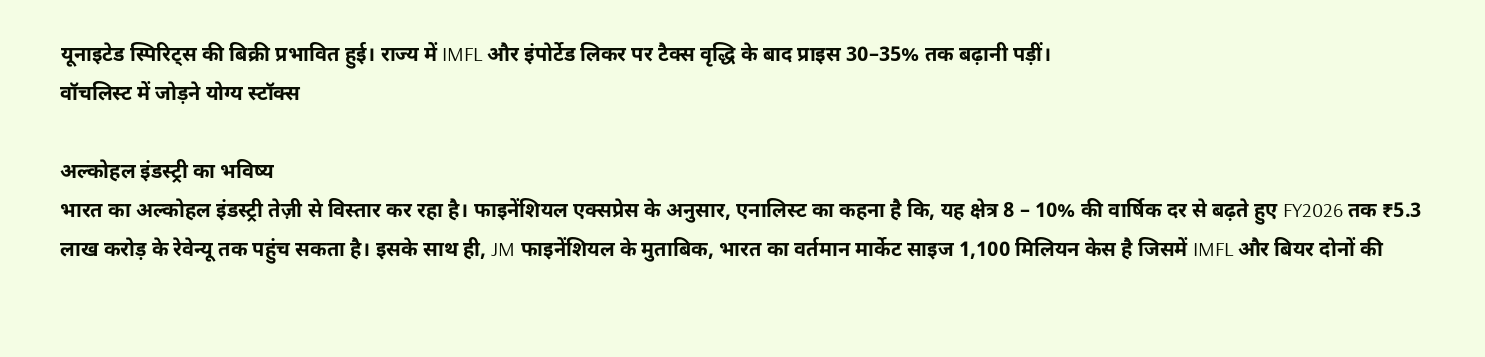यूनाइटेड स्पिरिट्स की बिक्री प्रभावित हुई। राज्य में IMFL और इंपोर्टेड लिकर पर टैक्स वृद्धि के बाद प्राइस 30–35% तक बढ़ानी पड़ीं।
वॉचलिस्ट में जोड़ने योग्य स्टॉक्स

अल्कोहल इंडस्ट्री का भविष्य
भारत का अल्कोहल इंडस्ट्री तेज़ी से विस्तार कर रहा है। फाइनेंशियल एक्सप्रेस के अनुसार, एनालिस्ट का कहना है कि, यह क्षेत्र 8 – 10% की वार्षिक दर से बढ़ते हुए FY2026 तक ₹5.3 लाख करोड़ के रेवेन्यू तक पहुंच सकता है। इसके साथ ही, JM फाइनेंशियल के मुताबिक, भारत का वर्तमान मार्केट साइज 1,100 मिलियन केस है जिसमें IMFL और बियर दोनों की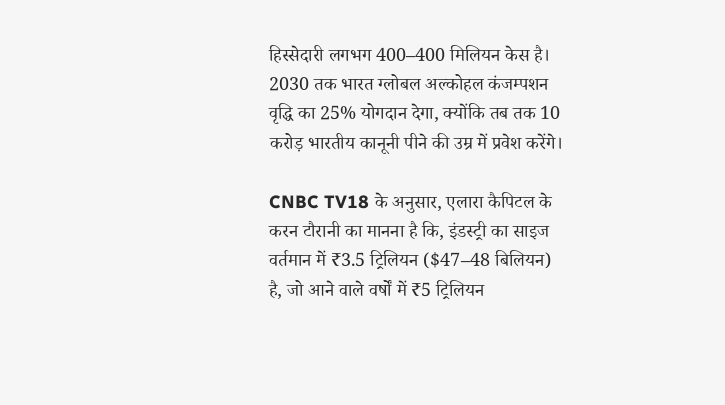हिस्सेदारी लगभग 400–400 मिलियन केस है। 2030 तक भारत ग्लोबल अल्कोहल कंजम्पशन वृद्धि का 25% योगदान देगा, क्योंकि तब तक 10 करोड़ भारतीय कानूनी पीने की उम्र में प्रवेश करेंगे।

CNBC TV18 के अनुसार, एलारा कैपिटल के करन टौरानी का मानना है कि, इंडस्ट्री का साइज वर्तमान में ₹3.5 ट्रिलियन ($47–48 बिलियन) है, जो आने वाले वर्षों में ₹5 ट्रिलियन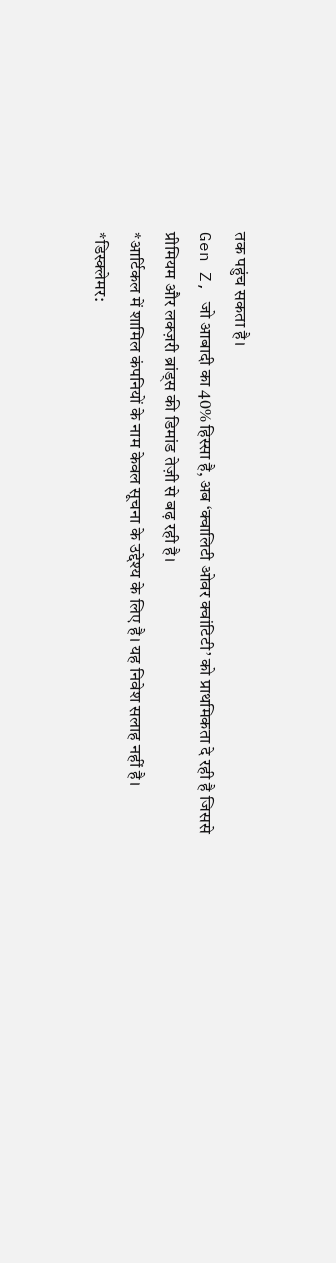तक पहुंच सकता है।
Gen Z, जो आबादी का 40% हिस्सा है, अब ‘क्वालिटी ओवर क्वांटिटी’ को प्राथमिकता दे रही है जिससे प्रीमियम और लक्ज़री ब्रांड्स की डिमांड तेज़ी से बढ़ रही है।
*आर्टिकल में शामिल कंपनियों के नाम केवल सूचना के उद्देश्य के लिए है। यह निवेश सलाह नहीं है।
*डिस्क्लेमर: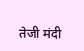तेजी मंदी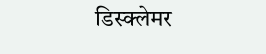डिस्क्लेमर